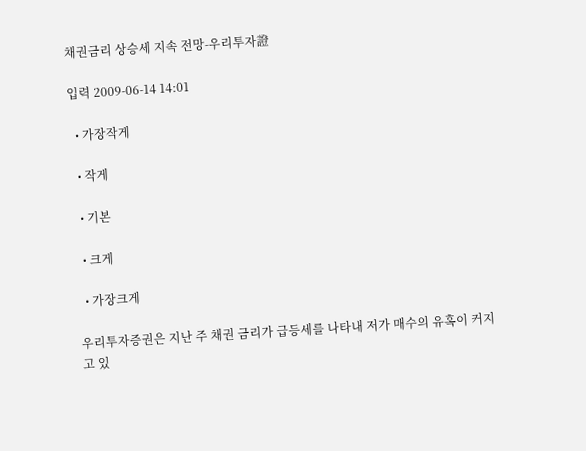채권금리 상승세 지속 전망-우리투자證

입력 2009-06-14 14:01

  • 가장작게

  • 작게

  • 기본

  • 크게

  • 가장크게

우리투자증권은 지난 주 채권 금리가 급등세를 나타내 저가 매수의 유혹이 커지고 있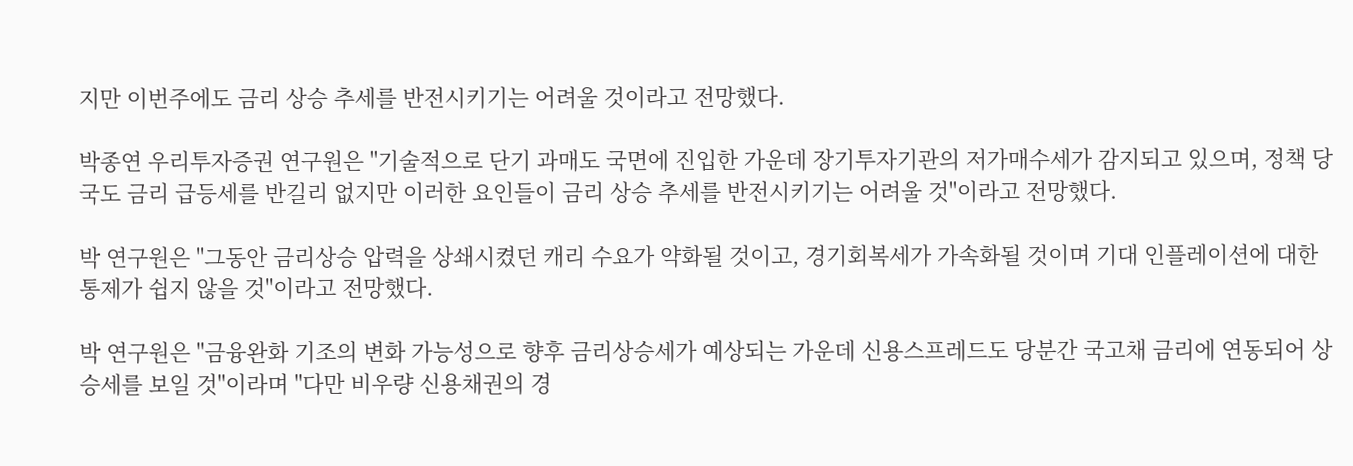지만 이번주에도 금리 상승 추세를 반전시키기는 어려울 것이라고 전망했다.

박종연 우리투자증권 연구원은 "기술적으로 단기 과매도 국면에 진입한 가운데 장기투자기관의 저가매수세가 감지되고 있으며, 정책 당국도 금리 급등세를 반길리 없지만 이러한 요인들이 금리 상승 추세를 반전시키기는 어려울 것"이라고 전망했다.

박 연구원은 "그동안 금리상승 압력을 상쇄시켰던 캐리 수요가 약화될 것이고, 경기회복세가 가속화될 것이며 기대 인플레이션에 대한 통제가 쉽지 않을 것"이라고 전망했다.

박 연구원은 "금융완화 기조의 변화 가능성으로 향후 금리상승세가 예상되는 가운데 신용스프레드도 당분간 국고채 금리에 연동되어 상승세를 보일 것"이라며 "다만 비우량 신용채권의 경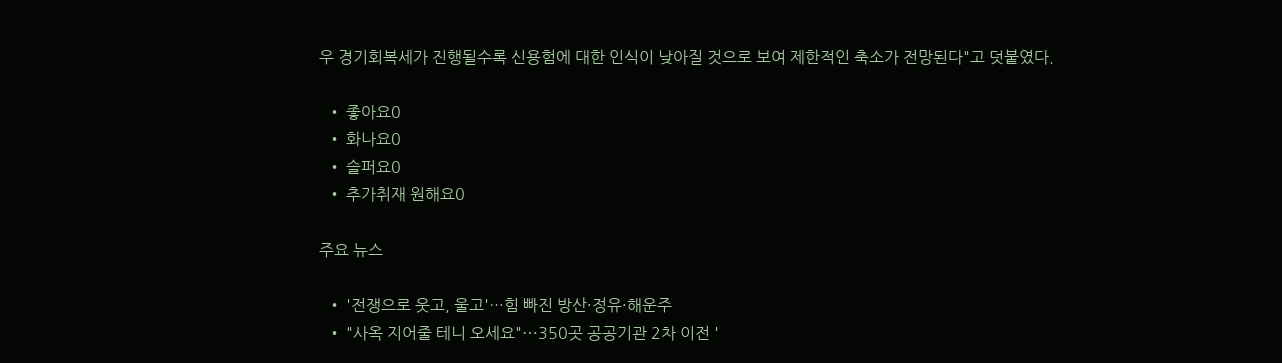우 경기회복세가 진행될수록 신용험에 대한 인식이 낮아질 것으로 보여 제한적인 축소가 전망된다"고 덧붙였다.

  • 좋아요0
  • 화나요0
  • 슬퍼요0
  • 추가취재 원해요0

주요 뉴스

  • '전쟁으로 웃고, 울고'…힘 빠진 방산·정유·해운주
  • "사옥 지어줄 테니 오세요"⋯350곳 공공기관 2차 이전 '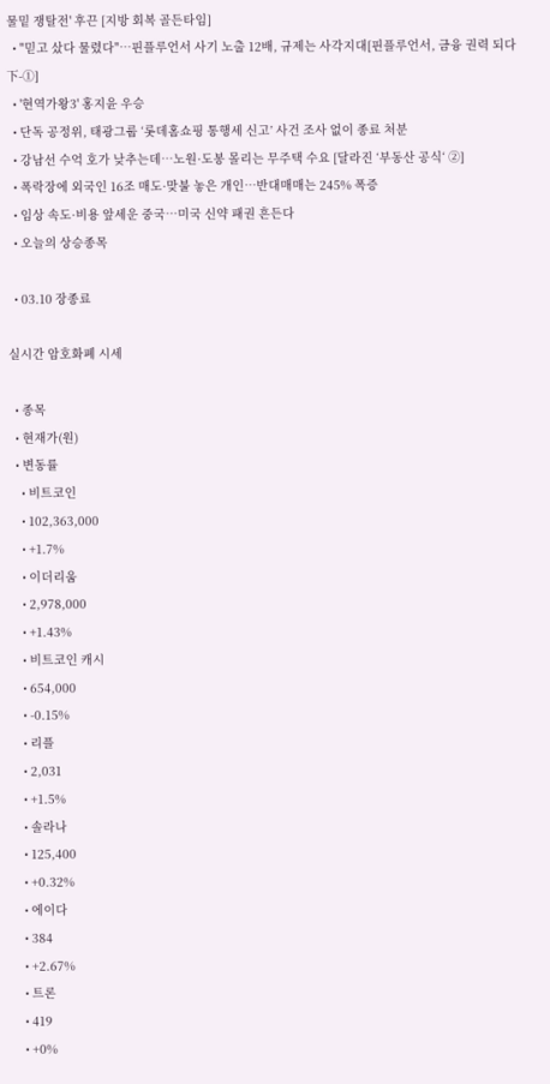물밑 쟁탈전' 후끈 [지방 회복 골든타임]
  • "믿고 샀다 물렸다"…핀플루언서 사기 노출 12배, 규제는 사각지대[핀플루언서, 금융 권력 되다 下-①]
  • '현역가왕3' 홍지윤 우승
  • 단독 공정위, 태광그룹 ‘롯데홈쇼핑 통행세 신고’ 사건 조사 없이 종료 처분
  • 강남선 수억 호가 낮추는데⋯노원·도봉 몰리는 무주택 수요 [달라진 ‘부동산 공식‘ ②]
  • 폭락장에 외국인 16조 매도·맞불 놓은 개인…반대매매는 245% 폭증
  • 임상 속도·비용 앞세운 중국…미국 신약 패권 흔든다
  • 오늘의 상승종목

  • 03.10 장종료

실시간 암호화폐 시세

  • 종목
  • 현재가(원)
  • 변동률
    • 비트코인
    • 102,363,000
    • +1.7%
    • 이더리움
    • 2,978,000
    • +1.43%
    • 비트코인 캐시
    • 654,000
    • -0.15%
    • 리플
    • 2,031
    • +1.5%
    • 솔라나
    • 125,400
    • +0.32%
    • 에이다
    • 384
    • +2.67%
    • 트론
    • 419
    • +0%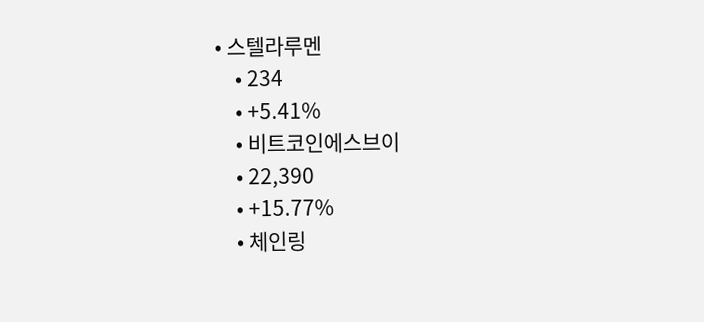• 스텔라루멘
    • 234
    • +5.41%
    • 비트코인에스브이
    • 22,390
    • +15.77%
    • 체인링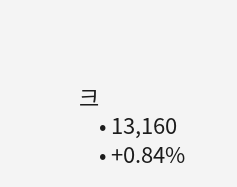크
    • 13,160
    • +0.84%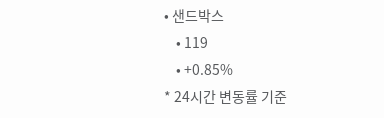• 샌드박스
    • 119
    • +0.85%
* 24시간 변동률 기준